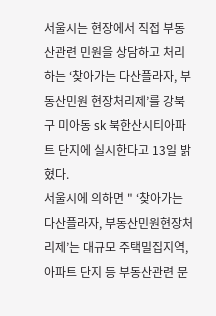서울시는 현장에서 직접 부동산관련 민원을 상담하고 처리하는 ‘찾아가는 다산플라자, 부동산민원 현장처리제’를 강북구 미아동 sk 북한산시티아파트 단지에 실시한다고 13일 밝혔다.
서울시에 의하면 " ‘찾아가는 다산플라자, 부동산민원현장처리제’는 대규모 주택밀집지역, 아파트 단지 등 부동산관련 문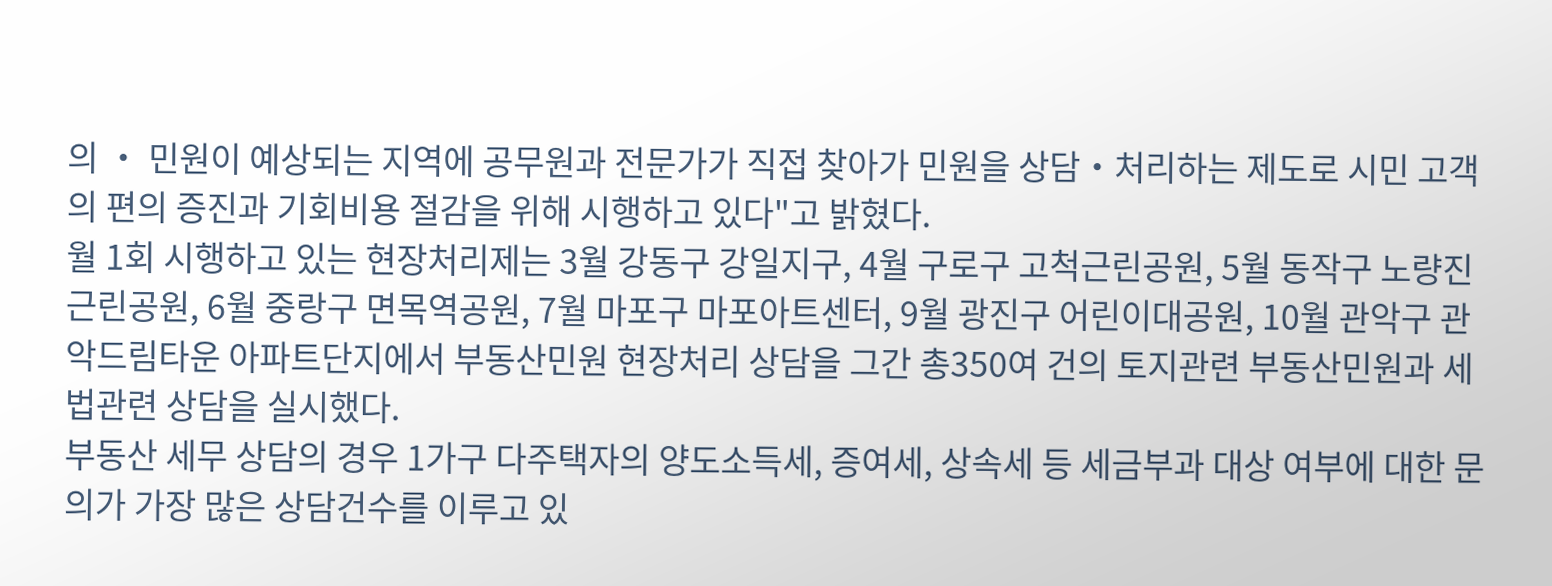의 ・ 민원이 예상되는 지역에 공무원과 전문가가 직접 찾아가 민원을 상담・처리하는 제도로 시민 고객의 편의 증진과 기회비용 절감을 위해 시행하고 있다"고 밝혔다.
월 1회 시행하고 있는 현장처리제는 3월 강동구 강일지구, 4월 구로구 고척근린공원, 5월 동작구 노량진근린공원, 6월 중랑구 면목역공원, 7월 마포구 마포아트센터, 9월 광진구 어린이대공원, 10월 관악구 관악드림타운 아파트단지에서 부동산민원 현장처리 상담을 그간 총350여 건의 토지관련 부동산민원과 세법관련 상담을 실시했다.
부동산 세무 상담의 경우 1가구 다주택자의 양도소득세, 증여세, 상속세 등 세금부과 대상 여부에 대한 문의가 가장 많은 상담건수를 이루고 있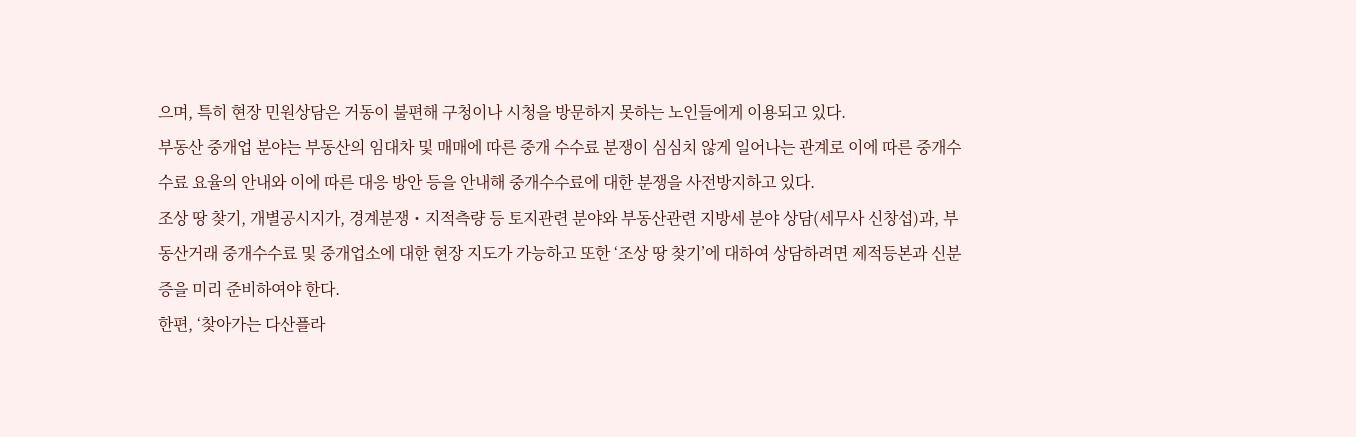으며, 특히 현장 민원상담은 거동이 불편해 구청이나 시청을 방문하지 못하는 노인들에게 이용되고 있다.
부동산 중개업 분야는 부동산의 임대차 및 매매에 따른 중개 수수료 분쟁이 심심치 않게 일어나는 관계로 이에 따른 중개수수료 요율의 안내와 이에 따른 대응 방안 등을 안내해 중개수수료에 대한 분쟁을 사전방지하고 있다.
조상 땅 찾기, 개별공시지가, 경계분쟁・지적측량 등 토지관련 분야와 부동산관련 지방세 분야 상담(세무사 신창섭)과, 부동산거래 중개수수료 및 중개업소에 대한 현장 지도가 가능하고 또한 ‘조상 땅 찾기’에 대하여 상담하려면 제적등본과 신분증을 미리 준비하여야 한다.
한편, ‘찾아가는 다산플라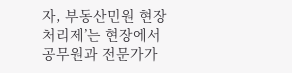자, 부동산민원 현장처리제’는 현장에서 공무원과 전문가가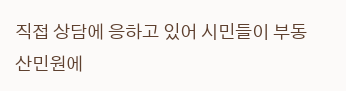직접 상담에 응하고 있어 시민들이 부동산민원에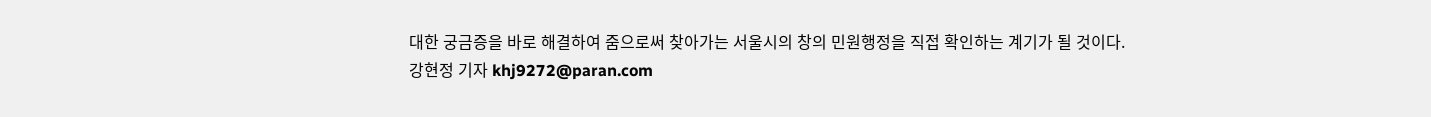대한 궁금증을 바로 해결하여 줌으로써 찾아가는 서울시의 창의 민원행정을 직접 확인하는 계기가 될 것이다.
강현정 기자 khj9272@paran.com